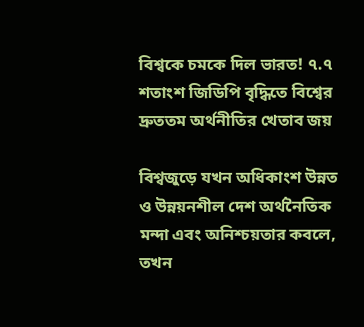বিশ্বকে চমকে দিল ভারত! ৭.৭ শতাংশ জিডিপি বৃদ্ধিতে বিশ্বের দ্রুততম অর্থনীতির খেতাব জয়

বিশ্বজুড়ে যখন অধিকাংশ উন্নত ও উন্নয়নশীল দেশ অর্থনৈতিক মন্দা এবং অনিশ্চয়তার কবলে, তখন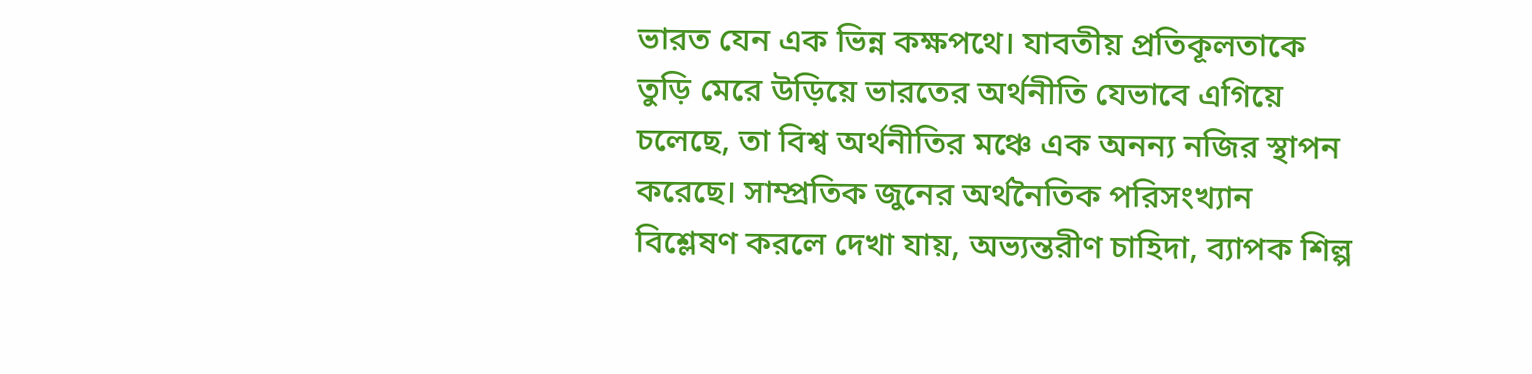ভারত যেন এক ভিন্ন কক্ষপথে। যাবতীয় প্রতিকূলতাকে তুড়ি মেরে উড়িয়ে ভারতের অর্থনীতি যেভাবে এগিয়ে চলেছে, তা বিশ্ব অর্থনীতির মঞ্চে এক অনন্য নজির স্থাপন করেছে। সাম্প্রতিক জুনের অর্থনৈতিক পরিসংখ্যান বিশ্লেষণ করলে দেখা যায়, অভ্যন্তরীণ চাহিদা, ব্যাপক শিল্প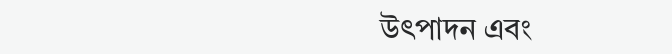উৎপাদন এবং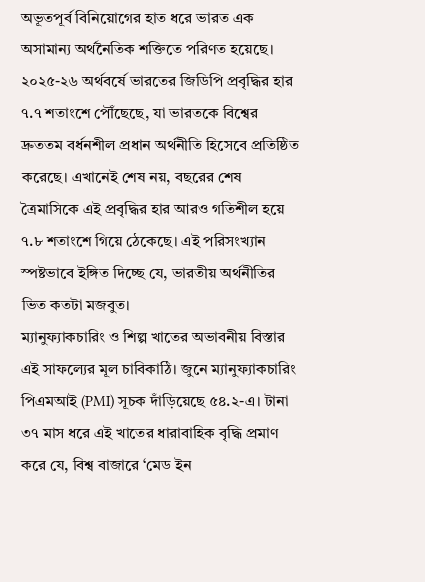অভূতপূর্ব বিনিয়োগের হাত ধরে ভারত এক অসামান্য অর্থনৈতিক শক্তিতে পরিণত হয়েছে।
২০২৫-২৬ অর্থবর্ষে ভারতের জিডিপি প্রবৃদ্ধির হার ৭.৭ শতাংশে পৌঁছেছে, যা ভারতকে বিশ্বের দ্রুততম বর্ধনশীল প্রধান অর্থনীতি হিসেবে প্রতিষ্ঠিত করেছে। এখানেই শেষ নয়, বছরের শেষ ত্রৈমাসিকে এই প্রবৃদ্ধির হার আরও গতিশীল হয়ে ৭.৮ শতাংশে গিয়ে ঠেকেছে। এই পরিসংখ্যান স্পষ্টভাবে ইঙ্গিত দিচ্ছে যে, ভারতীয় অর্থনীতির ভিত কতটা মজবুত।
ম্যানুফ্যাকচারিং ও শিল্প খাতের অভাবনীয় বিস্তার এই সাফল্যের মূল চাবিকাঠি। জুনে ম্যানুফ্যাকচারিং পিএমআই (PMI) সূচক দাঁড়িয়েছে ৫৪.২-এ। টানা ৩৭ মাস ধরে এই খাতের ধারাবাহিক বৃদ্ধি প্রমাণ করে যে, বিশ্ব বাজারে ‘মেড ইন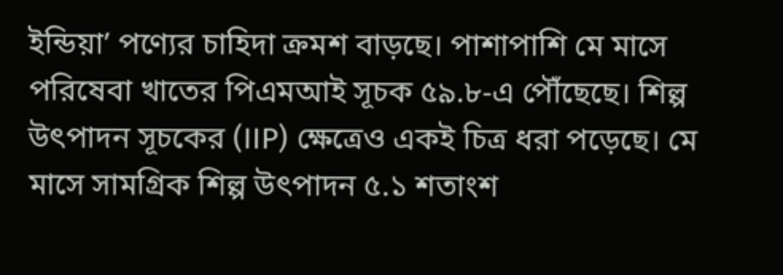ইন্ডিয়া’ পণ্যের চাহিদা ক্রমশ বাড়ছে। পাশাপাশি মে মাসে পরিষেবা খাতের পিএমআই সূচক ৫৯.৮-এ পৌঁছেছে। শিল্প উৎপাদন সূচকের (IIP) ক্ষেত্রেও একই চিত্র ধরা পড়েছে। মে মাসে সামগ্রিক শিল্প উৎপাদন ৫.১ শতাংশ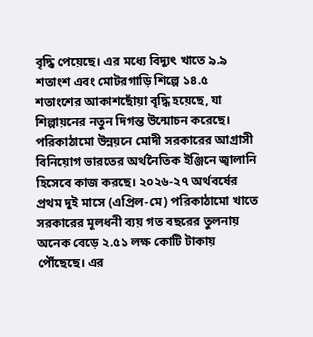বৃদ্ধি পেয়েছে। এর মধ্যে বিদ্যুৎ খাতে ৯.৯ শতাংশ এবং মোটরগাড়ি শিল্পে ১৪.৫ শতাংশের আকাশছোঁয়া বৃদ্ধি হয়েছে, যা শিল্পায়নের নতুন দিগন্ত উন্মোচন করেছে।
পরিকাঠামো উন্নয়নে মোদী সরকারের আগ্রাসী বিনিয়োগ ভারতের অর্থনৈতিক ইঞ্জিনে জ্বালানি হিসেবে কাজ করছে। ২০২৬-২৭ অর্থবর্ষের প্রথম দুই মাসে (এপ্রিল-মে) পরিকাঠামো খাতে সরকারের মূলধনী ব্যয় গত বছরের তুলনায় অনেক বেড়ে ২.৫১ লক্ষ কোটি টাকায় পৌঁছেছে। এর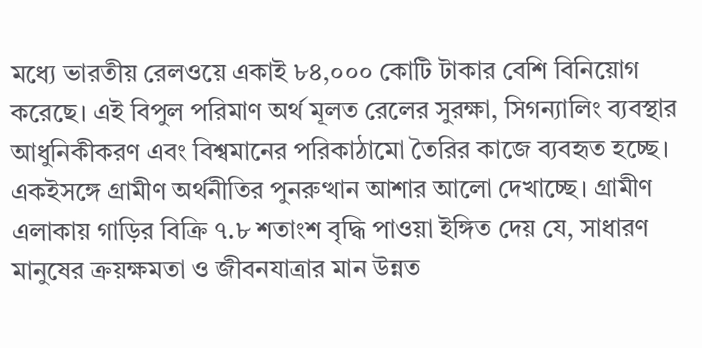মধ্যে ভারতীয় রেলওয়ে একাই ৮৪,০০০ কোটি টাকার বেশি বিনিয়োগ করেছে। এই বিপুল পরিমাণ অর্থ মূলত রেলের সুরক্ষা, সিগন্যালিং ব্যবস্থার আধুনিকীকরণ এবং বিশ্বমানের পরিকাঠামো তৈরির কাজে ব্যবহৃত হচ্ছে।
একইসঙ্গে গ্রামীণ অর্থনীতির পুনরুত্থান আশার আলো দেখাচ্ছে। গ্রামীণ এলাকায় গাড়ির বিক্রি ৭.৮ শতাংশ বৃদ্ধি পাওয়া ইঙ্গিত দেয় যে, সাধারণ মানুষের ক্রয়ক্ষমতা ও জীবনযাত্রার মান উন্নত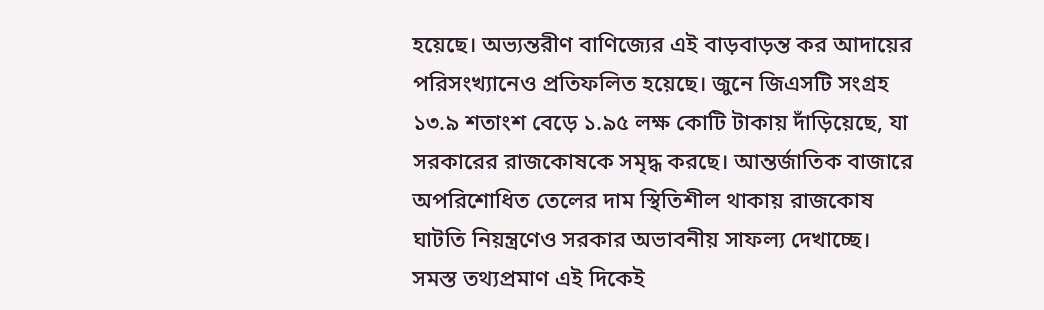হয়েছে। অভ্যন্তরীণ বাণিজ্যের এই বাড়বাড়ন্ত কর আদায়ের পরিসংখ্যানেও প্রতিফলিত হয়েছে। জুনে জিএসটি সংগ্রহ ১৩.৯ শতাংশ বেড়ে ১.৯৫ লক্ষ কোটি টাকায় দাঁড়িয়েছে, যা সরকারের রাজকোষকে সমৃদ্ধ করছে। আন্তর্জাতিক বাজারে অপরিশোধিত তেলের দাম স্থিতিশীল থাকায় রাজকোষ ঘাটতি নিয়ন্ত্রণেও সরকার অভাবনীয় সাফল্য দেখাচ্ছে। সমস্ত তথ্যপ্রমাণ এই দিকেই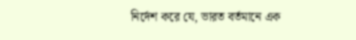নির্দেশ করে যে, ভারত বর্তমানে এক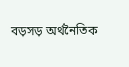বড়সড় অর্থনৈতিক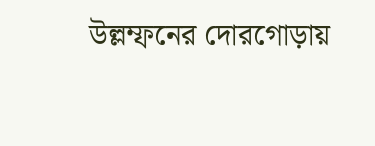উল্লম্ফনের দোরগোড়ায়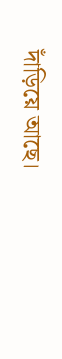দাঁড়িয়ে আছে।